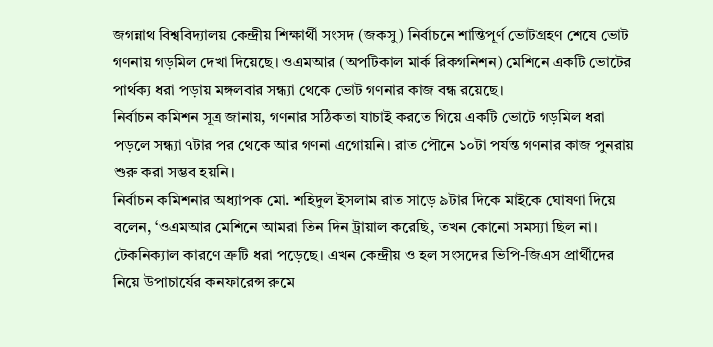জগন্নাথ বিশ্ববিদ্যালয় কেন্দ্রীয় শিক্ষার্থী সংসদ (জকসু) নির্বাচনে শান্তিপূর্ণ ভোটগ্রহণ শেষে ভোট গণনায় গড়মিল দেখা দিয়েছে। ওএমআর (অপটিকাল মার্ক রিকগনিশন) মেশিনে একটি ভোটের পার্থক্য ধরা পড়ায় মঙ্গলবার সন্ধ্যা থেকে ভোট গণনার কাজ বন্ধ রয়েছে।
নির্বাচন কমিশন সূত্র জানায়, গণনার সঠিকতা যাচাই করতে গিয়ে একটি ভোটে গড়মিল ধরা পড়লে সন্ধ্যা ৭টার পর থেকে আর গণনা এগোয়নি। রাত পৌনে ১০টা পর্যন্ত গণনার কাজ পুনরায় শুরু করা সম্ভব হয়নি।
নির্বাচন কমিশনার অধ্যাপক মো. শহিদুল ইসলাম রাত সাড়ে ৯টার দিকে মাইকে ঘোষণা দিয়ে বলেন, ‘ওএমআর মেশিনে আমরা তিন দিন ট্রায়াল করেছি, তখন কোনো সমস্যা ছিল না। টেকনিক্যাল কারণে ত্রুটি ধরা পড়েছে। এখন কেন্দ্রীয় ও হল সংসদের ভিপি-জিএস প্রার্থীদের নিয়ে উপাচার্যের কনফারেন্স রুমে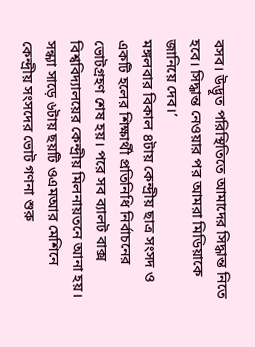বসব। উদ্ভূত পরিস্থিতিতে আমাদের সিদ্ধান্ত নিতে হবে। সিদ্ধান্ত নেওয়ার পর আমরা মিডিয়াকে জানিয়ে দেব।’
মঙ্গলবার বিকাল ৪টায় কেন্দ্রীয় ছাত্র সংসদ ও একটি হলের শিক্ষার্থী প্রতিনিধি নির্বাচনের ভোটগ্রহণ শেষ হয়। পরে সব ব্যালট বাক্স বিশ্ববিদ্যালয়ের কেন্দ্রীয় মিলনায়তনে আনা হয়। সন্ধ্যা সাড়ে ৬টায় ছয়টি ওএমআর মেশিনে কেন্দ্রীয় সংসদের ভোট গণনা শুরু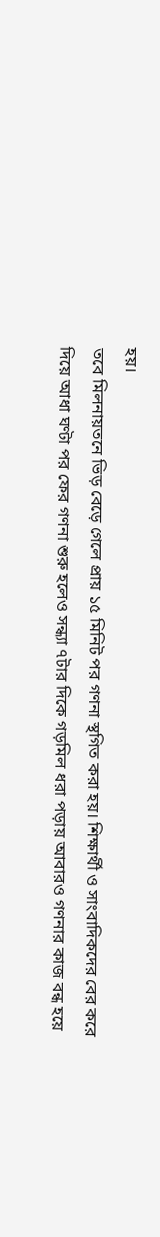হয়।
তবে মিলনায়তনে ভিড় বেড়ে গেলে প্রায় ১৫ মিনিট পর গণনা স্থগিত করা হয়। শিক্ষার্থী ও সাংবাদিকদের বের করে দিয়ে আধা ঘণ্টা পর ফের গণনা শুরু হলেও সন্ধ্যা ৭টার দিকে গড়মিল ধরা পড়ায় আবারও গণনার কাজ বন্ধ হয়ে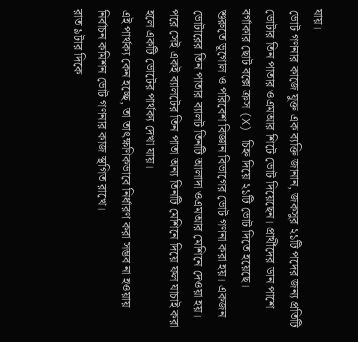যায়।
ভোট গণনার কাজে যুক্ত এক ব্যক্তি জানান, জকসুর ২১টি পদের জন্য প্রতিটি ভোটার তিন পাতার ওএমআর শিটে ভোট দিয়েছেন। প্রার্থীদের ডান পাশে বর্গাকার ছোট বক্সে ক্রস (X) চিহ্ন দিয়ে ২১টি ভোট দিতে হয়েছে।
শুরুতে ভূগোল ও পরিবেশ বিজ্ঞান বিভাগের ভোট গণনা করা হয়। একজন ভোটারের তিন পাতার ব্যালট তিনটি আলাদা ওএমআর মেশিনে দেওয়া হয়। পরে সেই একই ব্যালটের তিন পাতা অন্য তিনটি মেশিনে দিয়ে ফল যাচাই করা হলে একটি ভোটের পার্থক্য দেখা যায়।
এই পার্থক্য কেন হচ্ছে, তা তাৎক্ষণিকভাবে নির্ধারণ করা সম্ভব না হওয়ায় নির্বাচন কমিশন ভোট গণনার কাজ স্থগিত রাখে।
রাত ৯টার দিকে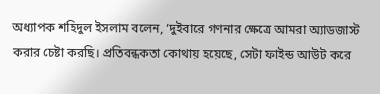অধ্যাপক শহিদুল ইসলাম বলেন, ‘দুইবারে গণনার ক্ষেত্রে আমরা অ্যাডজাস্ট করার চেষ্টা করছি। প্রতিবন্ধকতা কোথায় হয়েছে, সেটা ফাইন্ড আউট করে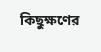কিছুক্ষণের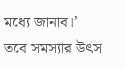মধ্যে জানাব।’
তবে সমস্যার উৎস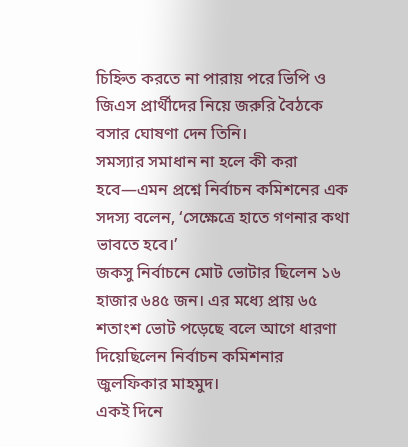চিহ্নিত করতে না পারায় পরে ভিপি ও জিএস প্রার্থীদের নিয়ে জরুরি বৈঠকে বসার ঘোষণা দেন তিনি।
সমস্যার সমাধান না হলে কী করা হবে—এমন প্রশ্নে নির্বাচন কমিশনের এক সদস্য বলেন, ‘সেক্ষেত্রে হাতে গণনার কথা ভাবতে হবে।’
জকসু নির্বাচনে মোট ভোটার ছিলেন ১৬ হাজার ৬৪৫ জন। এর মধ্যে প্রায় ৬৫ শতাংশ ভোট পড়েছে বলে আগে ধারণা দিয়েছিলেন নির্বাচন কমিশনার জুলফিকার মাহমুদ।
একই দিনে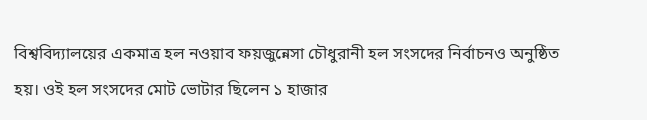বিশ্ববিদ্যালয়ের একমাত্র হল নওয়াব ফয়জুন্নেসা চৌধুরানী হল সংসদের নির্বাচনও অনুষ্ঠিত হয়। ওই হল সংসদের মোট ভোটার ছিলেন ১ হাজার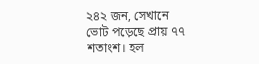২৪২ জন, সেখানে ভোট পড়েছে প্রায় ৭৭ শতাংশ। হল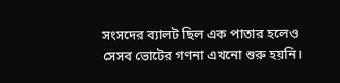সংসদের ব্যালট ছিল এক পাতার হলেও সেসব ভোটের গণনা এখনো শুরু হয়নি।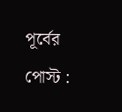পূর্বের পোস্ট :